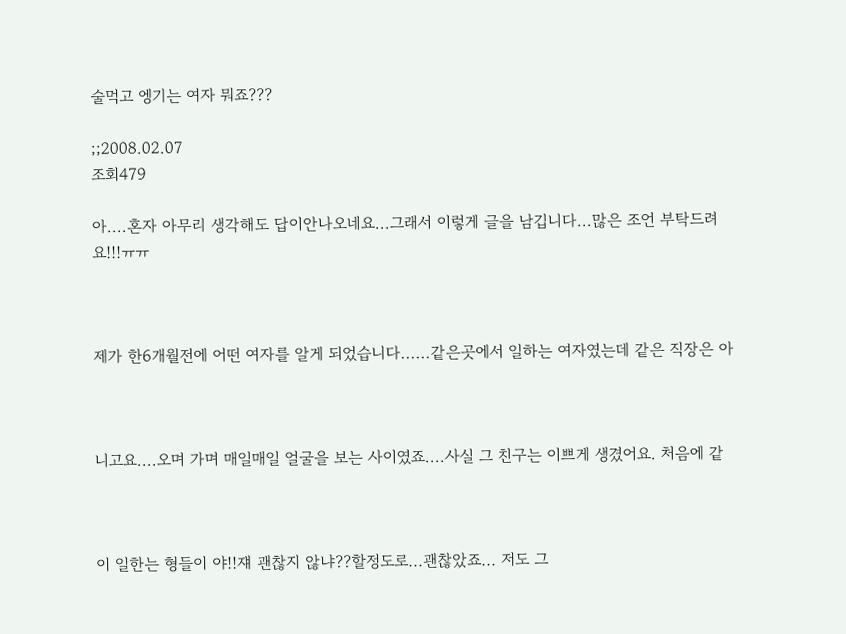술먹고 엥기는 여자 뭐죠???

;;2008.02.07
조회479

아....혼자 아무리 생각해도 답이안나오네요...그래서 이렇게 글을 남깁니다...많은 조언 부탁드려요!!!ㅠㅠ



제가 한6개월전에 어떤 여자를 알게 되었습니다......같은곳에서 일하는 여자였는데 같은 직장은 아



니고요....오며 가며 매일매일 얼굴을 보는 사이였죠....사실 그 친구는 이쁘게 생겼어요. 처음에 같



이 일한는 형들이 야!!쟤 괜찮지 않냐??할정도로...괜찮았죠... 저도 그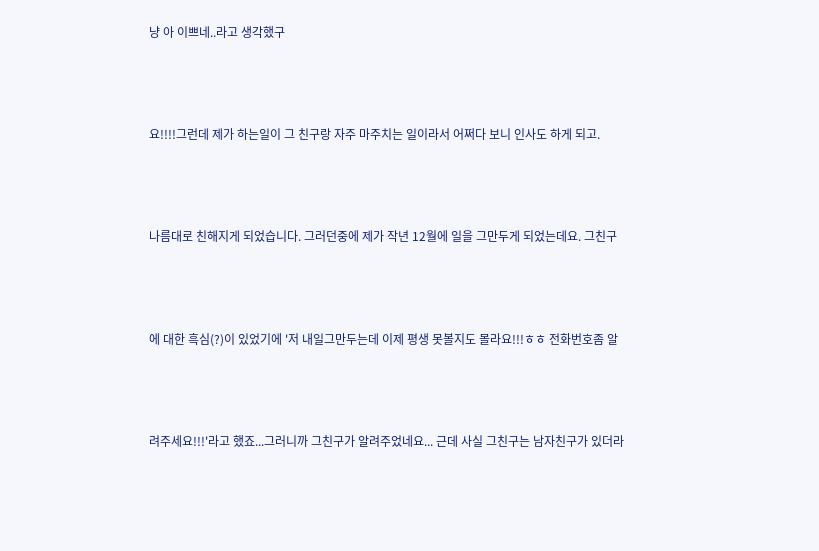냥 아 이쁘네..라고 생각했구



요!!!!그런데 제가 하는일이 그 친구랑 자주 마주치는 일이라서 어쩌다 보니 인사도 하게 되고.



나름대로 친해지게 되었습니다. 그러던중에 제가 작년 12월에 일을 그만두게 되었는데요. 그친구



에 대한 흑심(?)이 있었기에 '저 내일그만두는데 이제 평생 못볼지도 몰라요!!!ㅎㅎ 전화번호좀 알



려주세요!!!'라고 했죠...그러니까 그친구가 알려주었네요... 근데 사실 그친구는 남자친구가 있더라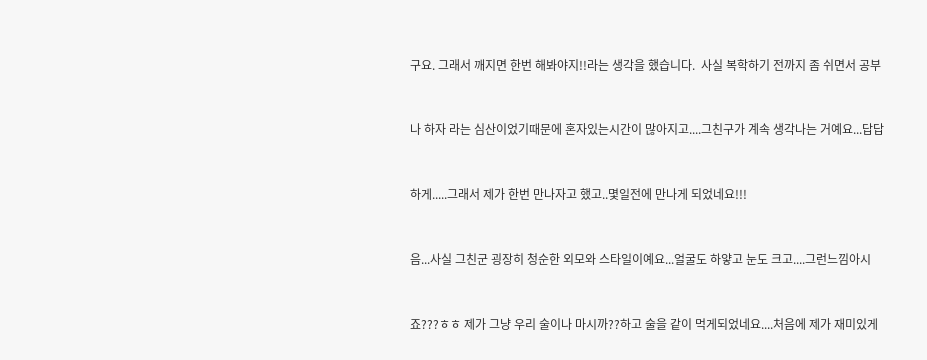구요. 그래서 깨지면 한번 해봐야지!!라는 생각을 했습니다.  사실 복학하기 전까지 좀 쉬면서 공부



나 하자 라는 심산이었기때문에 혼자있는시간이 많아지고....그친구가 계속 생각나는 거예요...답답



하게.....그래서 제가 한번 만나자고 했고..몇일전에 만나게 되었네요!!!



음...사실 그친군 굉장히 청순한 외모와 스타일이예요...얼굴도 하얗고 눈도 크고....그런느낌아시



죠???ㅎㅎ 제가 그냥 우리 술이나 마시까??하고 술을 같이 먹게되었네요....처음에 제가 재미있게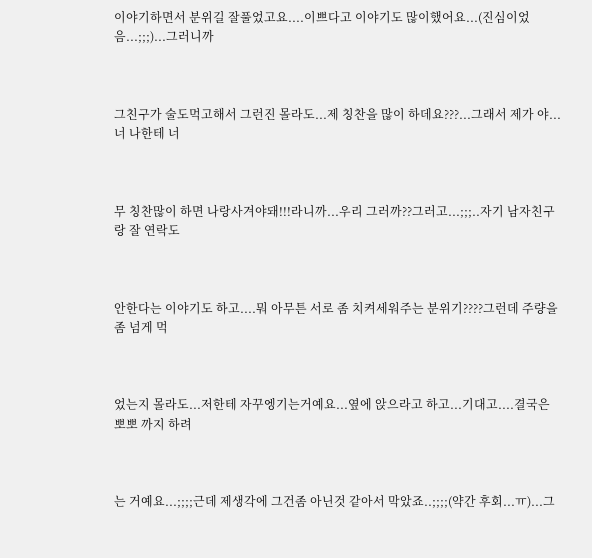이야기하면서 분위길 잘풀었고요....이쁘다고 이야기도 많이했어요...(진심이었음...;;;)...그러니까



그친구가 술도먹고해서 그런진 몰라도...제 칭찬을 많이 하데요???...그래서 제가 야...너 나한테 너



무 칭찬많이 하면 나랑사겨야돼!!!라니까...우리 그러까??그러고...;;;..자기 남자친구랑 잘 연락도



안한다는 이야기도 하고....뭐 아무튼 서로 좀 치켜세워주는 분위기????그런데 주량을 좀 넘게 먹



었는지 몰라도...저한테 자꾸엥기는거예요...옆에 앉으라고 하고...기대고....결국은 뽀뽀 까지 하려



는 거예요...;;;;근데 제생각에 그건좀 아닌것 같아서 막았죠..;;;;(약간 후회...ㅠ)...그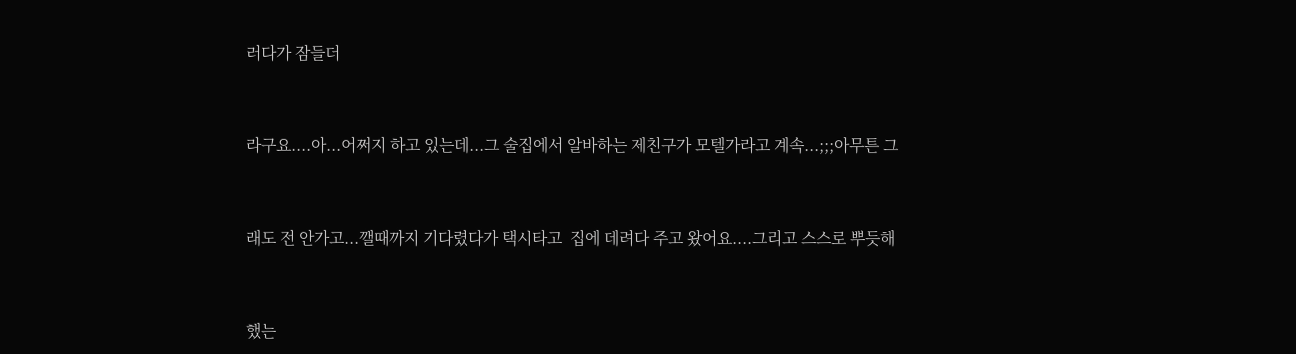러다가 잠들더



라구요....아...어쩌지 하고 있는데...그 술집에서 알바하는 제친구가 모텔가라고 계속...;;;아무튼 그



래도 전 안가고...깰때까지 기다렸다가 택시타고  집에 데려다 주고 왔어요....그리고 스스로 뿌듯해



했는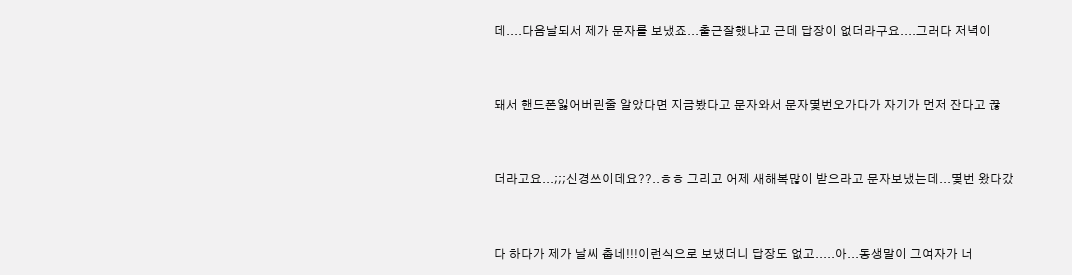데....다음날되서 제가 문자를 보냈죠...출근잘했냐고 근데 답장이 없더라구요....그러다 저녁이



돼서 핸드폰잃어버린줄 알았다면 지금봤다고 문자와서 문자몇번오가다가 자기가 먼저 잔다고 끊



더라고요...;;;신경쓰이데요??..ㅎㅎ 그리고 어제 새해복많이 받으라고 문자보냈는데...몇번 왔다갔



다 하다가 제가 날씨 춥네!!!이런식으로 보냈더니 답장도 없고.....아...동생말이 그여자가 너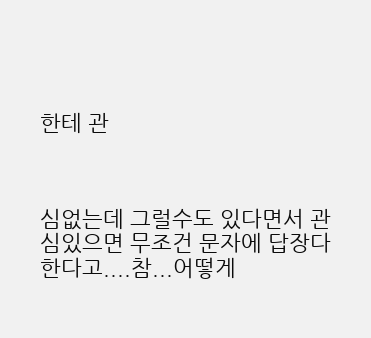한테 관



심없는데 그럴수도 있다면서 관심있으면 무조건 문자에 답장다한다고....참...어떻게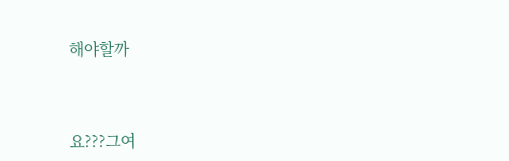해야할까



요???그여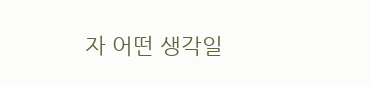자 어떤 생각일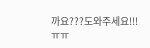까요???도와주세요!!!ㅠㅠ